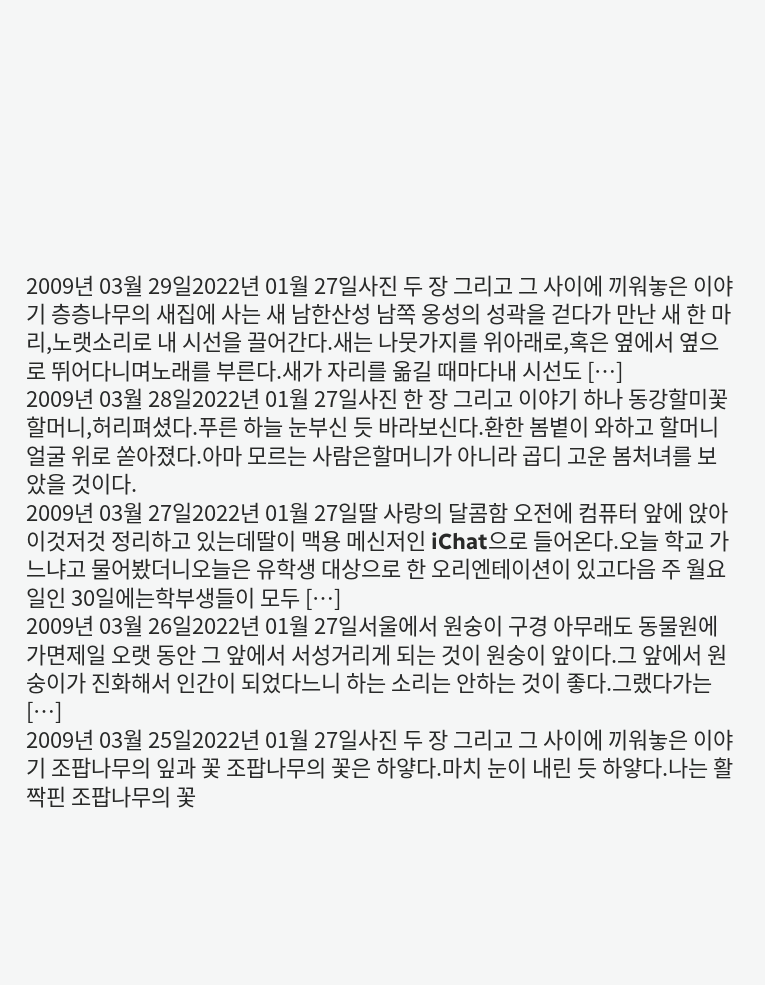2009년 03월 29일2022년 01월 27일사진 두 장 그리고 그 사이에 끼워놓은 이야기 층층나무의 새집에 사는 새 남한산성 남쪽 옹성의 성곽을 걷다가 만난 새 한 마리,노랫소리로 내 시선을 끌어간다.새는 나뭇가지를 위아래로,혹은 옆에서 옆으로 뛰어다니며노래를 부른다.새가 자리를 옮길 때마다내 시선도 […]
2009년 03월 28일2022년 01월 27일사진 한 장 그리고 이야기 하나 동강할미꽃 할머니,허리펴셨다.푸른 하늘 눈부신 듯 바라보신다.환한 봄볕이 와하고 할머니 얼굴 위로 쏟아졌다.아마 모르는 사람은할머니가 아니라 곱디 고운 봄처녀를 보았을 것이다.
2009년 03월 27일2022년 01월 27일딸 사랑의 달콤함 오전에 컴퓨터 앞에 앉아이것저것 정리하고 있는데딸이 맥용 메신저인 iChat으로 들어온다.오늘 학교 가느냐고 물어봤더니오늘은 유학생 대상으로 한 오리엔테이션이 있고다음 주 월요일인 30일에는학부생들이 모두 […]
2009년 03월 26일2022년 01월 27일서울에서 원숭이 구경 아무래도 동물원에 가면제일 오랫 동안 그 앞에서 서성거리게 되는 것이 원숭이 앞이다.그 앞에서 원숭이가 진화해서 인간이 되었다느니 하는 소리는 안하는 것이 좋다.그랬다가는 […]
2009년 03월 25일2022년 01월 27일사진 두 장 그리고 그 사이에 끼워놓은 이야기 조팝나무의 잎과 꽃 조팝나무의 꽃은 하얗다.마치 눈이 내린 듯 하얗다.나는 활짝핀 조팝나무의 꽃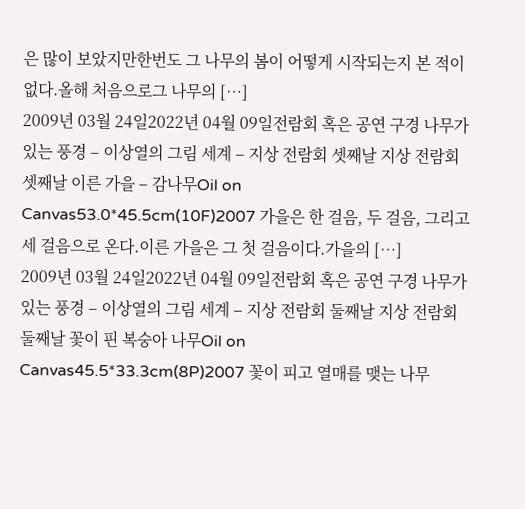은 많이 보았지만한번도 그 나무의 봄이 어떻게 시작되는지 본 적이 없다.올해 처음으로그 나무의 […]
2009년 03월 24일2022년 04월 09일전람회 혹은 공연 구경 나무가 있는 풍경 – 이상열의 그림 세계 – 지상 전람회 셋째날 지상 전람회 셋째날 이른 가을 – 감나무Oil on Canvas53.0*45.5cm(10F)2007 가을은 한 걸음, 두 걸음, 그리고 세 걸음으로 온다.이른 가을은 그 첫 걸음이다.가을의 […]
2009년 03월 24일2022년 04월 09일전람회 혹은 공연 구경 나무가 있는 풍경 – 이상열의 그림 세계 – 지상 전람회 둘째날 지상 전람회 둘째날 꽃이 핀 복숭아 나무Oil on Canvas45.5*33.3cm(8P)2007 꽃이 피고 열매를 맺는 나무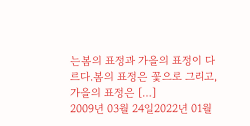는봄의 표정과 가을의 표정이 다르다.봄의 표정은 꽃으로 그리고,가을의 표정은 […]
2009년 03월 24일2022년 01월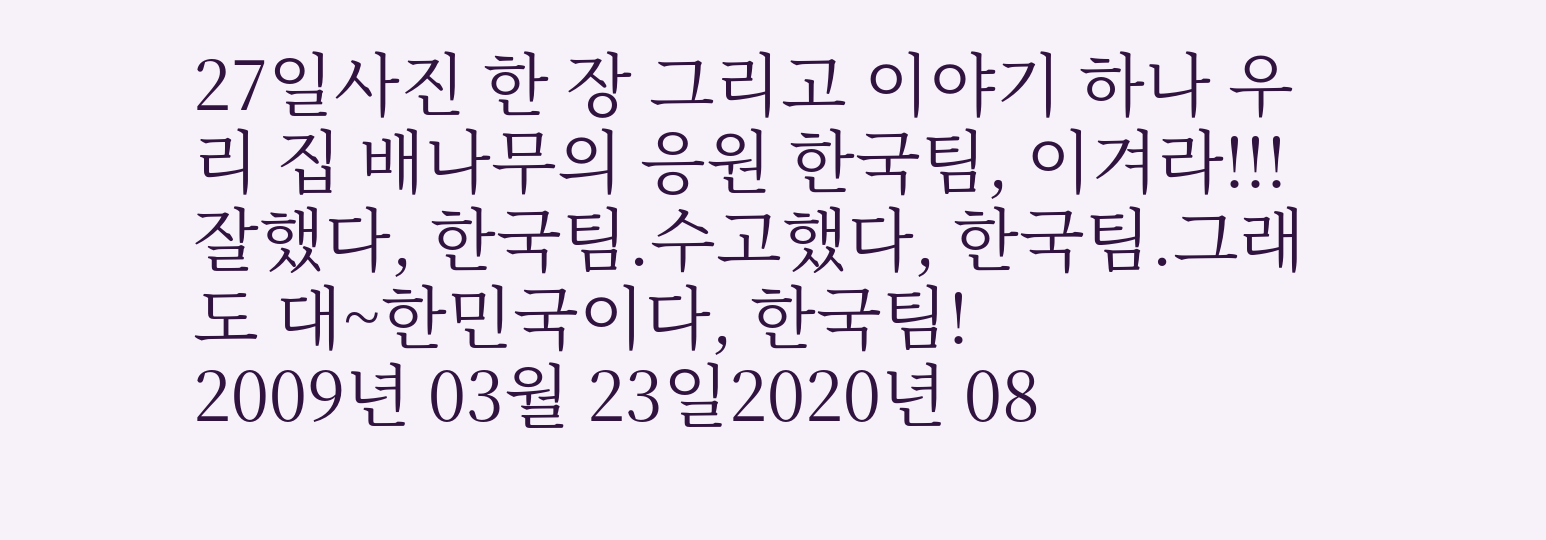27일사진 한 장 그리고 이야기 하나 우리 집 배나무의 응원 한국팀, 이겨라!!! 잘했다, 한국팀.수고했다, 한국팀.그래도 대~한민국이다, 한국팀!
2009년 03월 23일2020년 08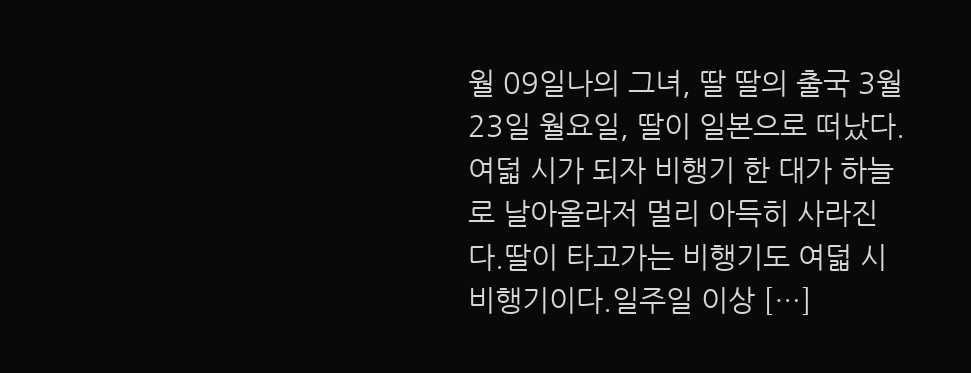월 09일나의 그녀, 딸 딸의 출국 3월 23일 월요일, 딸이 일본으로 떠났다.여덟 시가 되자 비행기 한 대가 하늘로 날아올라저 멀리 아득히 사라진다.딸이 타고가는 비행기도 여덟 시 비행기이다.일주일 이상 […]